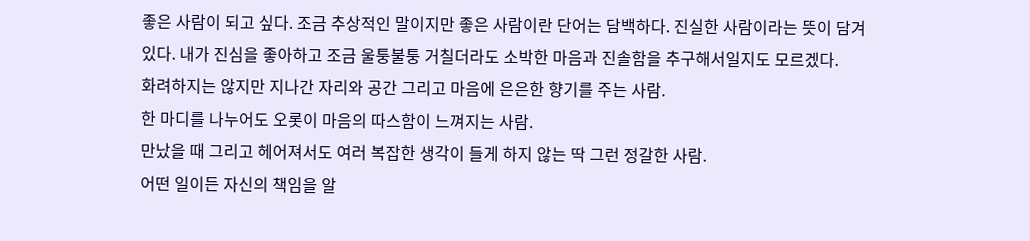좋은 사람이 되고 싶다. 조금 추상적인 말이지만 좋은 사람이란 단어는 담백하다. 진실한 사람이라는 뜻이 담겨있다. 내가 진심을 좋아하고 조금 울퉁불퉁 거칠더라도 소박한 마음과 진솔함을 추구해서일지도 모르겠다.
화려하지는 않지만 지나간 자리와 공간 그리고 마음에 은은한 향기를 주는 사람.
한 마디를 나누어도 오롯이 마음의 따스함이 느껴지는 사람.
만났을 때 그리고 헤어져서도 여러 복잡한 생각이 들게 하지 않는 딱 그런 정갈한 사람.
어떤 일이든 자신의 책임을 알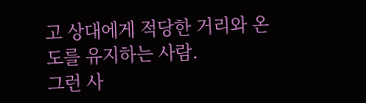고 상대에게 적당한 거리와 온도를 유지하는 사람.
그런 사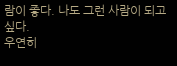람이 좋다. 나도 그런 사람이 되고 싶다.
우연히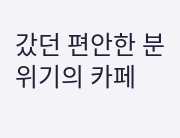갔던 편안한 분위기의 카페